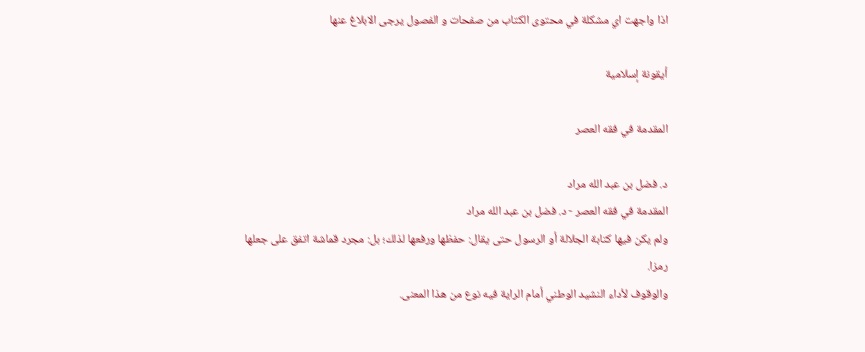اذا واجهت اي مشكلة في محتوى الكتاب من صفحات و الفصول يرجى الابلاغ عنها

أيقونة إسلامية

المقدمة في فقه العصر

د. فضل بن عبد الله مراد
المقدمة في فقه العصر - د. فضل بن عبد الله مراد
ولم يكن فيها كتابة الجلالة أو الرسول حتى يقال: حفظها ورفعها لذلك؛ بل: مجرد قماشة اتفق على جعلها رمزا.
والوقوف لأداء النشيد الوطني أمام الراية فيه نوع من هذا المعنى.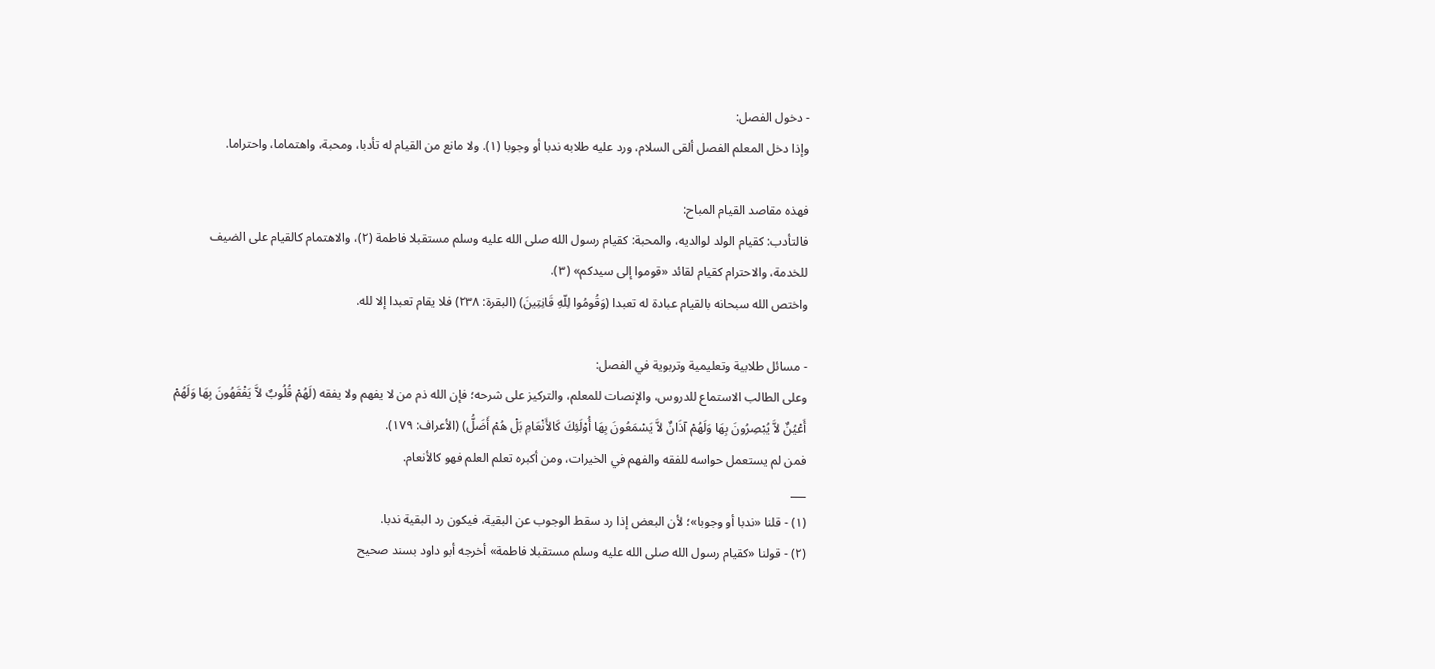- دخول الفصل:
وإذا دخل المعلم الفصل ألقى السلام، ورد عليه طلابه ندبا أو وجوبا (١). ولا مانع من القيام له تأدبا، ومحبة، واهتماما، واحتراما.

فهذه مقاصد القيام المباح:
فالتأدب: كقيام الولد لوالديه، والمحبة: كقيام رسول الله صلى الله عليه وسلم مستقبلا فاطمة (٢)، والاهتمام كالقيام على الضيف للخدمة، والاحترام كقيام لقائد «قوموا إلى سيدكم» (٣).
واختص الله سبحانه بالقيام عبادة له تعبدا (وَقُومُوا لِلّهِ قَانِتِينَ) (البقرة: ٢٣٨) فلا يقام تعبدا إلا لله.

- مسائل طلابية وتعليمية وتربوية في الفصل:
وعلى الطالب الاستماع للدروس، والإنصات للمعلم، والتركيز على شرحه؛ فإن الله ذم من لا يفهم ولا يفقه (لَهُمْ قُلُوبٌ لاَّ يَفْقَهُونَ بِهَا وَلَهُمْ أَعْيُنٌ لاَّ يُبْصِرُونَ بِهَا وَلَهُمْ آذَانٌ لاَّ يَسْمَعُونَ بِهَا أُوْلَئِكَ كَالأَنْعَامِ بَلْ هُمْ أَضَلُّ) (الأعراف: ١٧٩).
فمن لم يستعمل حواسه للفقه والفهم في الخيرات، ومن أكبره تعلم العلم فهو كالأنعام.
___
(١) - قلنا «ندبا أو وجوبا»؛ لأن البعض إذا رد سقط الوجوب عن البقية، فيكون رد البقية ندبا.
(٢) - قولنا «كقيام رسول الله صلى الله عليه وسلم مستقبلا فاطمة» أخرجه أبو داود بسند صحيح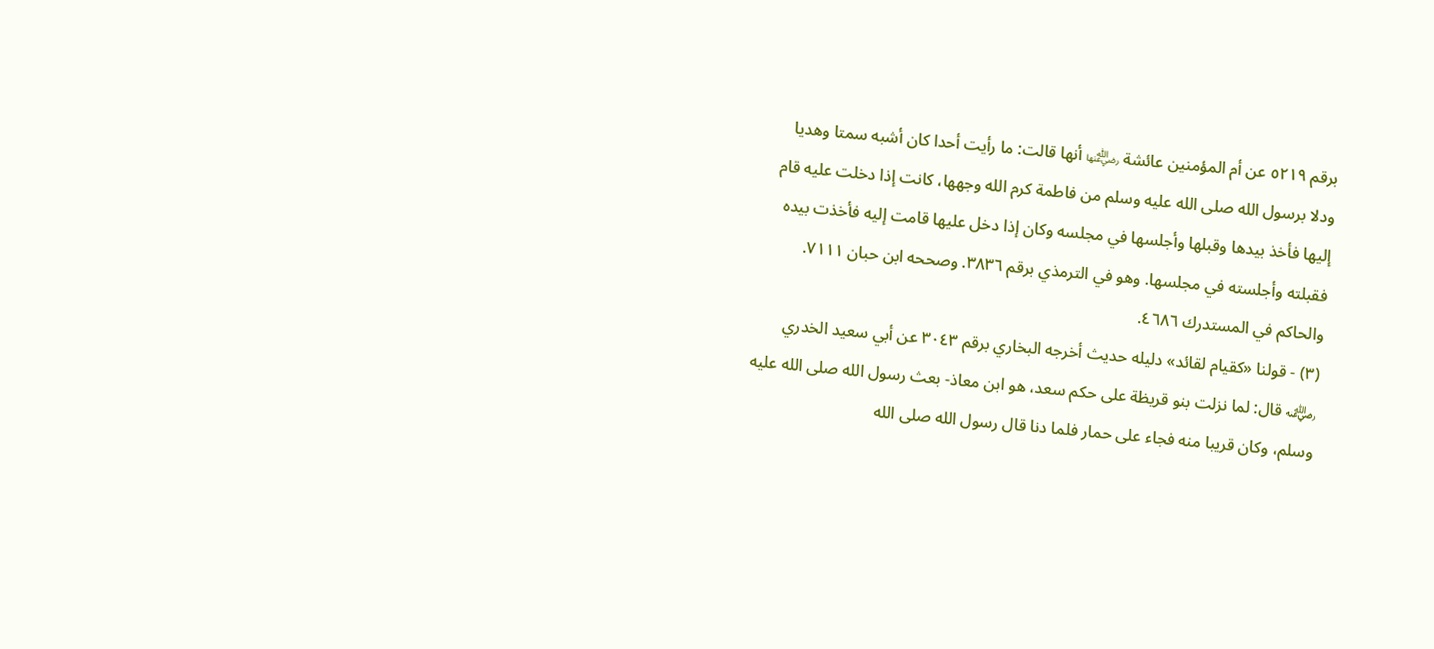برقم ٥٢١٩ عن أم المؤمنين عائشة ﵂ أنها قالت: ما رأيت أحدا كان أشبه سمتا وهديا ودلا برسول الله صلى الله عليه وسلم من فاطمة كرم الله وجهها، كانت إذا دخلت عليه قام إليها فأخذ بيدها وقبلها وأجلسها في مجلسه وكان إذا دخل عليها قامت إليه فأخذت بيده فقبلته وأجلسته في مجلسها. وهو في الترمذي برقم ٣٨٣٦. وصححه ابن حبان ٧١١١. والحاكم في المستدرك ٤٦٨٦.
(٣) - قولنا «كقيام لقائد» دليله حديث أخرجه البخاري برقم ٣٠٤٣ عن أبي سعيد الخدري ﵁ قال: لما نزلت بنو قريظة على حكم سعد، هو ابن معاذ- بعث رسول الله صلى الله عليه وسلم، وكان قريبا منه فجاء على حمار فلما دنا قال رسول الله صلى الله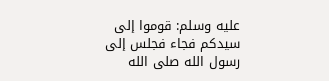عليه وسلم: قوموا إلى سيدكم فجاء فجلس إلى رسول الله صلى الله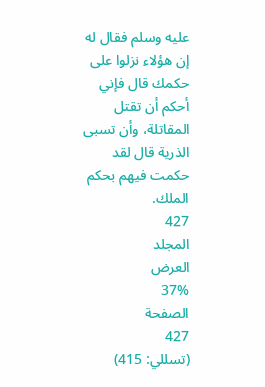عليه وسلم فقال له إن هؤلاء نزلوا على حكمك قال فإني أحكم أن تقتل المقاتلة، وأن تسبى الذرية قال لقد حكمت فيهم بحكم الملك.
427
المجلد
العرض
37%
الصفحة
427
(تسللي: 415)